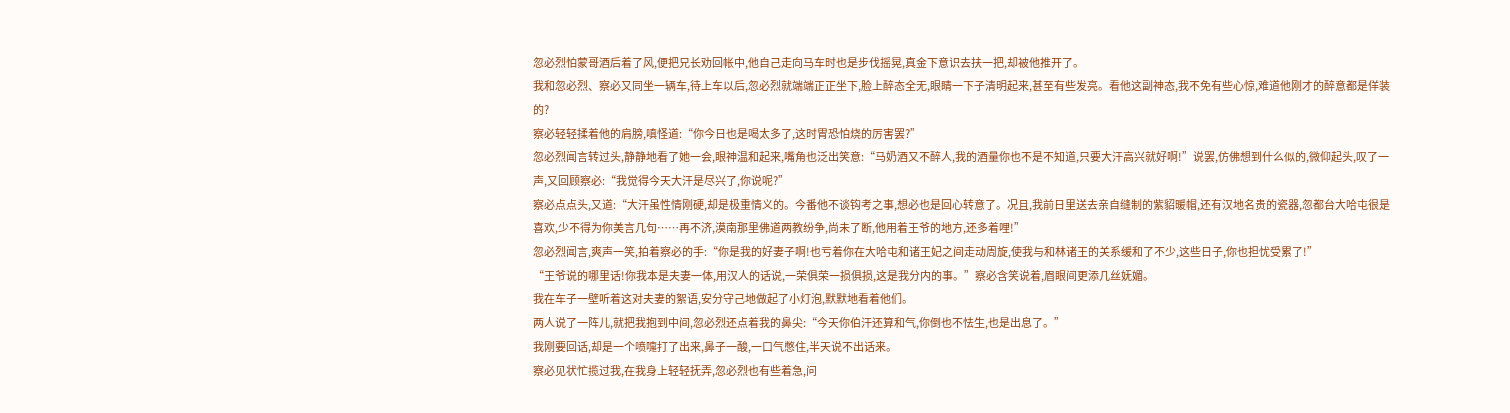忽必烈怕蒙哥酒后着了风,便把兄长劝回帐中,他自己走向马车时也是步伐摇晃,真金下意识去扶一把,却被他推开了。
我和忽必烈、察必又同坐一辆车,待上车以后,忽必烈就端端正正坐下,脸上醉态全无,眼睛一下子清明起来,甚至有些发亮。看他这副神态,我不免有些心惊,难道他刚才的醉意都是佯装的?
察必轻轻揉着他的肩膀,嗔怪道:“你今日也是喝太多了,这时胃恐怕烧的厉害罢?”
忽必烈闻言转过头,静静地看了她一会,眼神温和起来,嘴角也泛出笑意:“马奶酒又不醉人,我的酒量你也不是不知道,只要大汗高兴就好啊!”说罢,仿佛想到什么似的,微仰起头,叹了一声,又回顾察必:“我觉得今天大汗是尽兴了,你说呢?”
察必点点头,又道:“大汗虽性情刚硬,却是极重情义的。今番他不谈钩考之事,想必也是回心转意了。况且,我前日里送去亲自缝制的紫貂暖帽,还有汉地名贵的瓷器,忽都台大哈屯很是喜欢,少不得为你美言几句……再不济,漠南那里佛道两教纷争,尚未了断,他用着王爷的地方,还多着哩!”
忽必烈闻言,爽声一笑,拍着察必的手:“你是我的好妻子啊!也亏着你在大哈屯和诸王妃之间走动周旋,使我与和林诸王的关系缓和了不少,这些日子,你也担忧受累了!”
“王爷说的哪里话!你我本是夫妻一体,用汉人的话说,一荣俱荣一损俱损,这是我分内的事。”察必含笑说着,眉眼间更添几丝妩媚。
我在车子一壁听着这对夫妻的絮语,安分守己地做起了小灯泡,默默地看着他们。
两人说了一阵儿,就把我抱到中间,忽必烈还点着我的鼻尖:“今天你伯汗还算和气,你倒也不怯生,也是出息了。”
我刚要回话,却是一个喷嚏打了出来,鼻子一酸,一口气憋住,半天说不出话来。
察必见状忙揽过我,在我身上轻轻抚弄,忽必烈也有些着急,问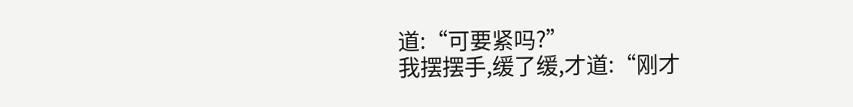道:“可要紧吗?”
我摆摆手,缓了缓,才道:“刚才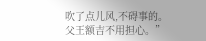吹了点儿风,不碍事的。父王额吉不用担心。”